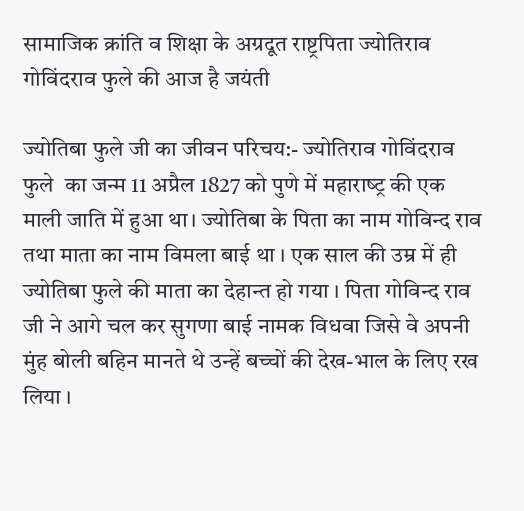सामाजिक क्रांति व शिक्षा के अग्रदूत राष्ट्रपिता ज्योतिराव गोविंदराव फुले की आज है जयंती

ज्योतिबा फुले जी का जीवन परिचय:- ज्योतिराव गोविंदराव फुले  का जन्‍म 11 अप्रैल 1827 को पुणे में महाराष्‍ट्र की एक माली जाति में हुआ था। ज्योतिबा के पिता का नाम गोविन्‍द राव तथा माता का नाम विमला बाई था । एक साल की उम्र में ही ज्योतिबा फुले की माता का देहान्‍त हो गया । पिता गोविन्‍द राव जी ने आगे चल कर सुगणा बाई नामक विधवा जिसे वे अपनी मुंह बोली बहिन मानते थे उन्‍हें बच्‍चों की देख-भाल के लिए रख लिया ।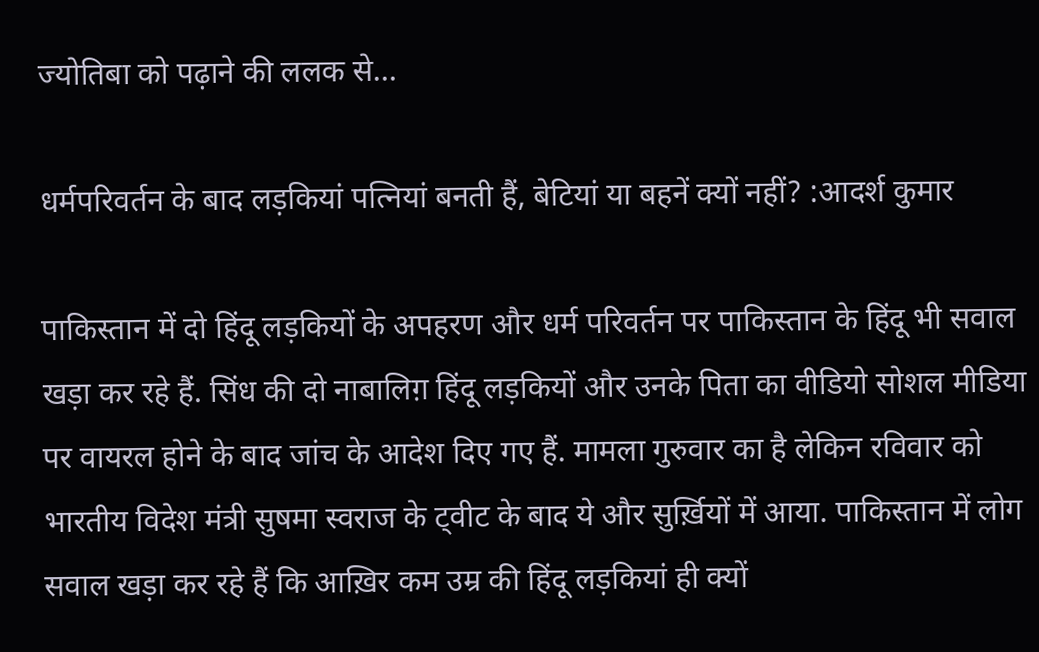ज्योतिबा को पढ़ाने की ललक से…

धर्मपरिवर्तन के बाद लड़कियां पत्नियां बनती हैं, बेटियां या बहनें क्यों नहीं? :आदर्श कुमार

पाकिस्तान में दो हिंदू लड़कियों के अपहरण और धर्म परिवर्तन पर पाकिस्तान के हिंदू भी सवाल खड़ा कर रहे हैं. सिंध की दो नाबालिग़ हिंदू लड़कियों और उनके पिता का वीडियो सोशल मीडिया पर वायरल होने के बाद जांच के आदेश दिए गए हैं. मामला गुरुवार का है लेकिन रविवार को भारतीय विदेश मंत्री सुषमा स्वराज के ट्वीट के बाद ये और सुर्ख़ियों में आया. पाकिस्तान में लोग सवाल खड़ा कर रहे हैं कि आख़िर कम उम्र की हिंदू लड़कियां ही क्यों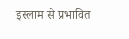इस्लाम से प्रभावित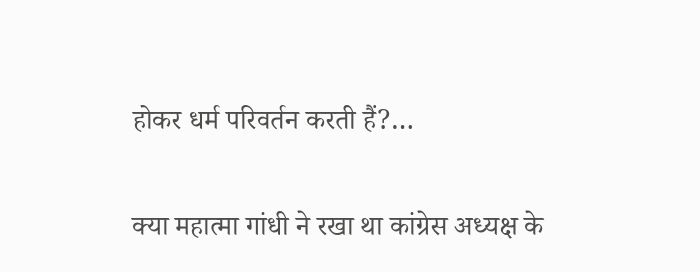होकर धर्म परिवर्तन करती हैं?…

क्या महात्मा गांधी ने रखा था कांग्रेस अध्यक्ष के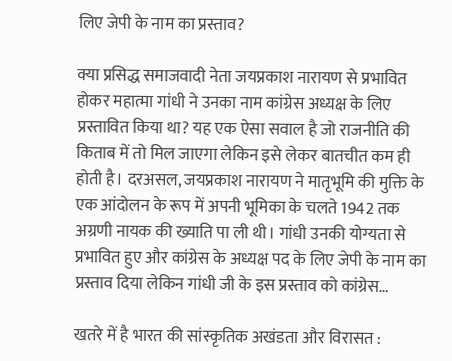लिए जेपी के नाम का प्रस्ताव?

क्या प्रसिद्ध समाजवादी नेता जयप्रकाश नारायण से प्रभावित होकर महात्मा गांधी ने उनका नाम कांग्रेस अध्यक्ष के लिए प्रस्तावित किया था? यह एक ऐसा सवाल है जो राजनीति की किताब में तो मिल जाएगा लेकिन इसे लेकर बातचीत कम ही होती है। दरअसल, जयप्रकाश नारायण ने मातृभूमि की मुक्ति के एक आंदोलन के रूप में अपनी भूमिका के चलते 1942 तक अग्रणी नायक की ख्याति पा ली थी। गांधी उनकी योग्यता से प्रभावित हुए और कांग्रेस के अध्यक्ष पद के लिए जेपी के नाम का प्रस्ताव दिया लेकिन गांधी जी के इस प्रस्ताव को कांग्रेस…

खतरे में है भारत की सांस्कृतिक अखंडता और विरासत :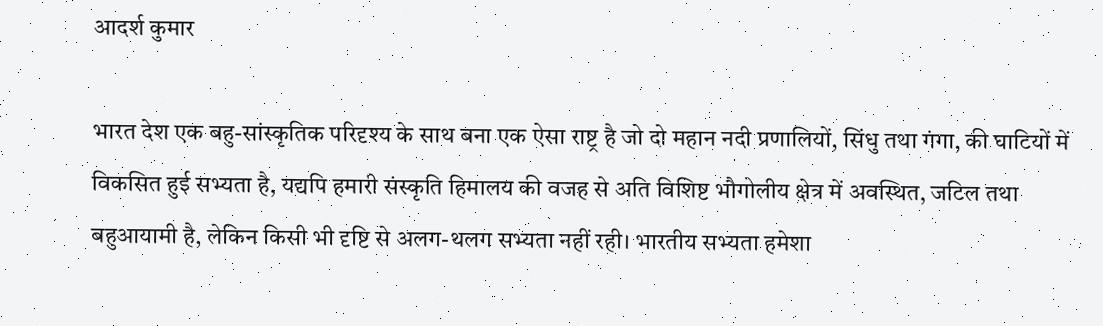आदर्श कुमार

भारत देश एक बहु-सांस्कृतिक परिदृश्य के साथ बना एक ऐसा राष्ट्र है जो दो महान नदी प्रणालियों, सिंधु तथा गंगा, की घाटियों में विकसित हुई सभ्यता है, यद्यपि हमारी संस्कृति हिमालय की वजह से अति विशिष्ट भौगोलीय क्षेत्र में अवस्थित, जटिल तथा बहुआयामी है, लेकिन किसी भी दृष्टि से अलग-थलग सभ्यता नहीं रही। भारतीय सभ्यता हमेशा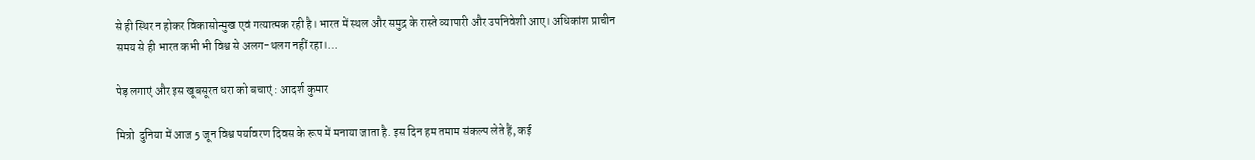से ही स्थिर न होकर विकासोन्मुख एवं गत्यात्मक रही है। भारत में स्थल और समुद्र के रास्ते व्यापारी और उपनिवेशी आए। अधिकांश प्राचीन समय से ही भारत कभी भी विश्व से अलग-थलग नहीं रहा।…

पेड़ लगाएं और इस खूबसूरत धरा को बचाएं : आदर्श कुमार

मित्रो  दुनिया में आज 5 जून विश्व पर्यावरण दिवस के रूप में मनाया जाता है. इस दिन हम तमाम संकल्प लेते हैं, कई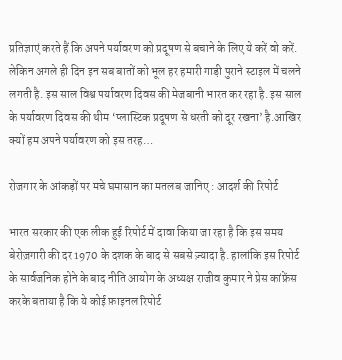प्रतिज्ञाएं करते हैं कि अपने पर्यावरण को प्रदूषण से बचाने के लिए ये करें वो करें. लेकिन अगले ही दिन इन सब बातों को भूल हर हमारी गाड़ी पुराने स्टाइल में चलने लगती है. इस साल विश्व पर्यावरण दिवस की मेजबानी भारत कर रहा है. इस साल के पर्यावरण दिवस की थीम ‘प्लास्टिक प्रदूषण से धरती को दूर रखना’ है.आखिर क्यों हम अपने पर्यावरण को इस तरह…

रोजगार के आंकड़ों पर मचे घमासान का मतलब जानिए : आदर्श की रिपोर्ट

भारत सरकार की एक लीक हुई रिपोर्ट में दावा किया जा रहा है कि इस समय बेरोज़गारी की दर 1970 के दशक के बाद से सबसे ज़्यादा है. हालांकि इस रिपोर्ट के सार्वजनिक होने के बाद नीति आयोग के अध्यक्ष राजीव कुमार ने प्रेस कांफ्रेंस करके बताया है कि ये कोई फ़ाइनल रिपोर्ट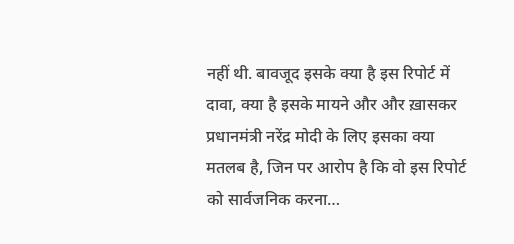नहीं थी. बावजूद इसके क्या है इस रिपोर्ट में दावा, क्या है इसके मायने और और ख़ासकर प्रधानमंत्री नरेंद्र मोदी के लिए इसका क्या मतलब है, जिन पर आरोप है कि वो इस रिपोर्ट को सार्वजनिक करना…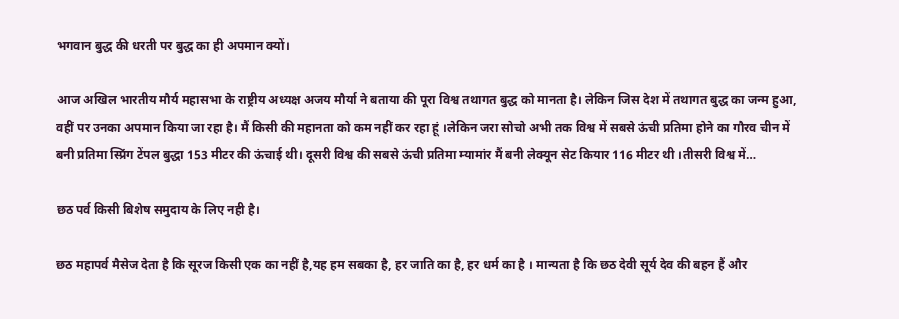भगवान बुद्ध की धरती पर बुद्ध का ही अपमान क्यों।

आज अखिल भारतीय मौर्य महासभा के राष्ट्रीय अध्यक्ष अजय मौर्या ने बताया की पूरा विश्व तथागत बुद्ध को मानता है। लेकिन जिस देश में तथागत बुद्ध का जन्म हुआ, वहीं पर उनका अपमान किया जा रहा है। मैं किसी की महानता को कम नहीं कर रहा हूं ।लेकिन जरा सोचो अभी तक विश्व में सबसे ऊंची प्रतिमा होने का गौरव चीन में बनी प्रतिमा स्प्रिंग टेंपल बुद्धा 153 मीटर की ऊंचाई थी। दूसरी विश्व की सबसे ऊंची प्रतिमा म्यामांर मैं बनी लेक्यून सेट कियार 116 मीटर थी ।तीसरी विश्व में…

छठ पर्व किसी बिशेष समुदाय के लिए नही है।

छठ महापर्व मैसेज देता है कि सूरज किसी एक का नहीं है,यह हम सबका है, हर जाति का है, हर धर्म का है । मान्यता है कि छठ देवी सूर्य देव की बहन हैं और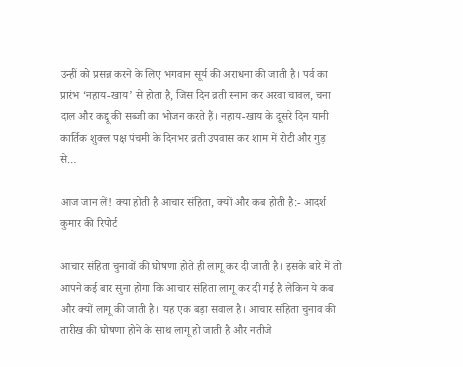उन्हीं को प्रसन्न करने के लिए भगवान सूर्य की अराधना की जाती है। पर्व का प्रारंभ ‘नहाय-खाय’ से होता है, जिस दिन व्रती स्नान कर अरवा चावल, चना दाल और कद्दू की सब्जी का भोजन करते हैं। नहाय-खाय के दूसरे दिन यानी कार्तिक शुक्ल पक्ष पंचमी के दिनभर व्रती उपवास कर शाम में रोटी और गुड़ से…

आज जान लें! क्या होती है आचार संहिता, क्यों और कब होती है:- आदर्श कुमार की रिपोर्ट

आचार संहिता चुनावों की घोषणा होते ही लागू कर दी जाती है। इसके बारे में तो आपने कई बार सुना होगा कि आचार संहिता लागू कर दी गई है लेकिन ये कब और क्यों लागू की जाती है। यह एक बड़ा सवाल है। आचार संहिता चुनाव की तारीख की घोषणा होने के साथ लागू हो जाती है और नतीजे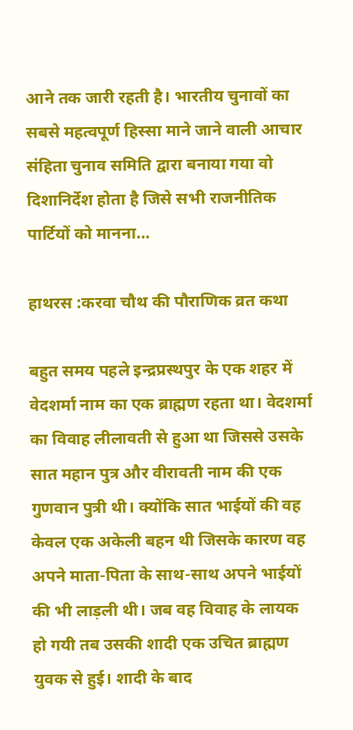आने तक जारी रहती है। भारतीय चुनावों का सबसे महत्वपूर्ण हिस्सा माने जाने वाली आचार संहिता चुनाव समिति द्वारा बनाया गया वो दिशानिर्देश होता है जिसे सभी राजनीतिक पार्टियों को मानना…

हाथरस :करवा चौथ की पौराणिक व्रत कथा

बहुत समय पहले इन्द्रप्रस्थपुर के एक शहर में वेदशर्मा नाम का एक ब्राह्मण रहता था। वेदशर्मा का विवाह लीलावती से हुआ था जिससे उसके सात महान पुत्र और वीरावती नाम की एक गुणवान पुत्री थी। क्योंकि सात भाईयों की वह केवल एक अकेली बहन थी जिसके कारण वह अपने माता-पिता के साथ-साथ अपने भाईयों की भी लाड़ली थी। जब वह विवाह के लायक हो गयी तब उसकी शादी एक उचित ब्राह्मण युवक से हुई। शादी के बाद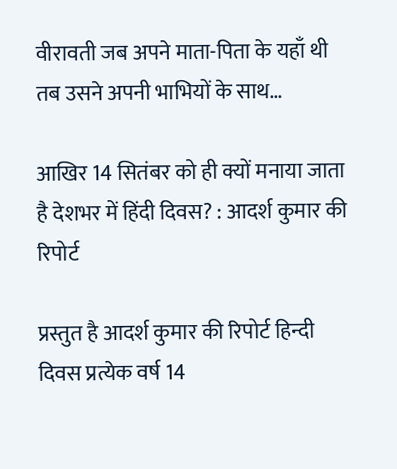वीरावती जब अपने माता-पिता के यहाँ थी तब उसने अपनी भाभियों के साथ…

आखिर 14 सितंबर को ही क्यों मनाया जाता है देशभर में हिंदी दिवस? : आदर्श कुमार की रिपोर्ट

प्रस्तुत है आदर्श कुमार की रिपोर्ट हिन्दी दिवस प्रत्येक वर्ष 14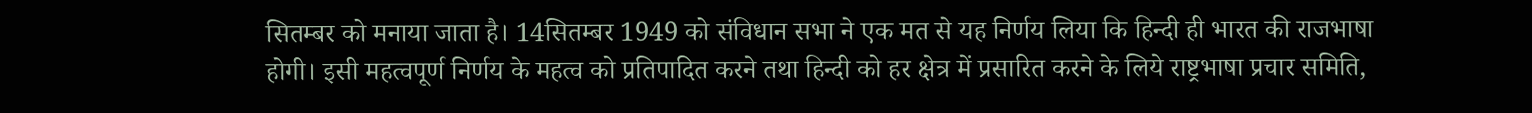सितम्बर को मनाया जाता है। 14सितम्बर 1949 को संविधान सभा ने एक मत से यह निर्णय लिया कि हिन्दी ही भारत की राजभाषा होगी। इसी महत्वपूर्ण निर्णय के महत्व को प्रतिपादित करने तथा हिन्दी को हर क्षेत्र में प्रसारित करने के लिये राष्ट्रभाषा प्रचार समिति,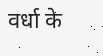वर्धा के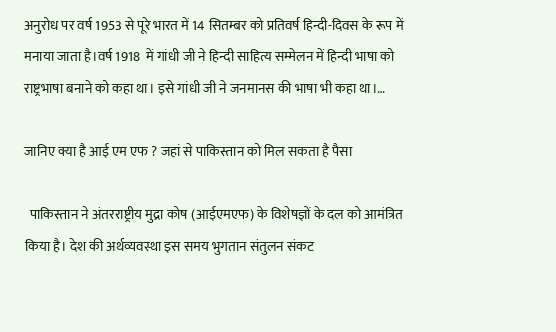अनुरोध पर वर्ष 1953 से पूरे भारत में 14 सितम्बर को प्रतिवर्ष हिन्दी-दिवस के रूप में मनाया जाता है।वर्ष 1918  में गांधी जी ने हिन्दी साहित्य सम्मेलन में हिन्दी भाषा को राष्ट्रभाषा बनाने को कहा था। इसे गांधी जी ने जनमानस की भाषा भी कहा था।…

जानिए क्या है आई एम एफ ? जहां से पाकिस्तान को मिल सकता है पैसा

  पाकिस्तान ने अंतरराष्ट्रीय मुद्रा कोष (आईएमएफ) के विशेषज्ञों के दल को आमंत्रित किया है। देश की अर्थव्यवस्था इस समय भुगतान संतुलन संकट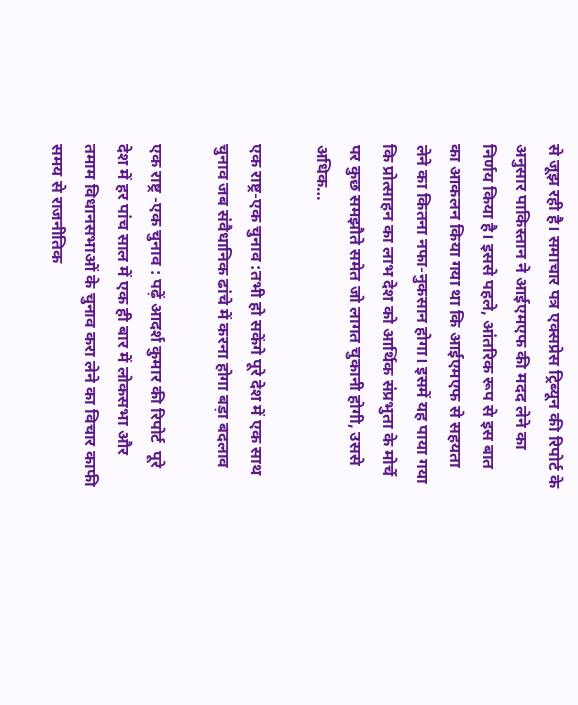से जूझ रही है। समाचार पत्र एक्सप्रेस ट्रिब्यून की रिपोर्ट के अनुसार पाकिस्तान ने आईएमएफ की मदद लेने का निर्णय किया है। इससे पहले, आंतरिक रूप से इस बात का आकलन किया गया था कि आईएमएफ से सहयता लेने का कितना नफा-नुकसान होगा। इसमें यह पाया गया कि प्रोत्साहन का लाभ देश को आर्थिक संप्रभुता के मोर्चे पर कुछ समझौते समेत जो लागत चुकानी होगी, उससे अधिक…

एक राष्ट्र-एक चुनाव :तभी हो सकेंगे पूरे देश में एक साथ चुनाव जब संवैधानिक ढांचे में करना होगा बड़ा बदलाव

एक राष्ट्र -एक चुनाव : पढ़ें आदर्श कुमार की रिपोर्ट  पूरे देश में हर पांच साल में एक ही बार में लोकसभा और तमाम विधानसभाओं के चुनाव करा लेने का विचार काफी समय से राजनीतिक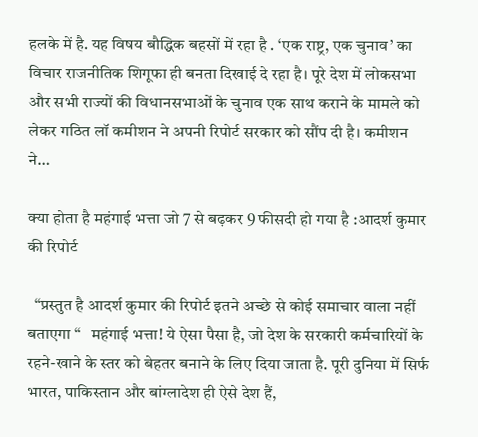हलके में है. यह विषय बौद्धिक बहसों में रहा है . ‘एक राष्ट्र, एक चुनाव’ का विचार राजनीतिक शिगूफा ही बनता दिखाई दे रहा है। पूरे देश में लोकसभा और सभी राज्यों की विधानसभाओं के चुनाव एक साथ कराने के मामले को लेकर गठित लॉ कमीशन ने अपनी रिपोर्ट सरकार को सौंप दी है। कमीशन ने…

क्या होता है महंगाई भत्ता जो 7 से बढ़कर 9 फीसदी हो गया है :आदर्श कुमार की रिपोर्ट

  “प्रस्तुत है आदर्श कुमार की रिपोर्ट इतने अच्छे से कोई समाचार वाला नहीं बताएगा “   महंगाई भत्ता! ये ऐसा पैसा है, जो देश के सरकारी कर्मचारियों के रहने-खाने के स्तर को बेहतर बनाने के लिए दिया जाता है. पूरी दुनिया में सिर्फ भारत, पाकिस्तान और बांग्लादेश ही ऐसे देश हैं,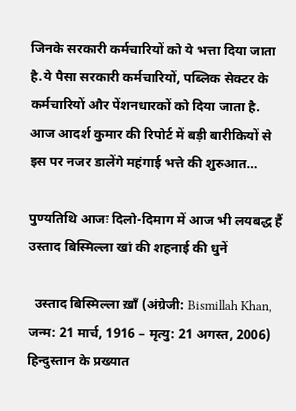जिनके सरकारी कर्मचारियों को ये भत्ता दिया जाता है.ये पैसा सरकारी कर्मचारियों, पब्लिक सेक्टर के कर्मचारियों और पेंशनधारकों को दिया जाता है. आज आदर्श कुमार की रिपोर्ट में बड़ी बारीकियों से इस पर नजर डालेंगे महंगाई भत्ते की शुरुआत…

पुण्यतिथि आजः दिलो-दिमाग में आज भी लयबद्ध हैं उस्ताद बिस्मिल्ला खां की शहनाई की धुनें

  उस्ताद बिस्मिल्ला ख़ाँ (अंग्रेजी: Bismillah Khan, जन्म: 21 मार्च, 1916 – मृत्यु: 21 अगस्त, 2006) हिन्दुस्तान के प्रख्यात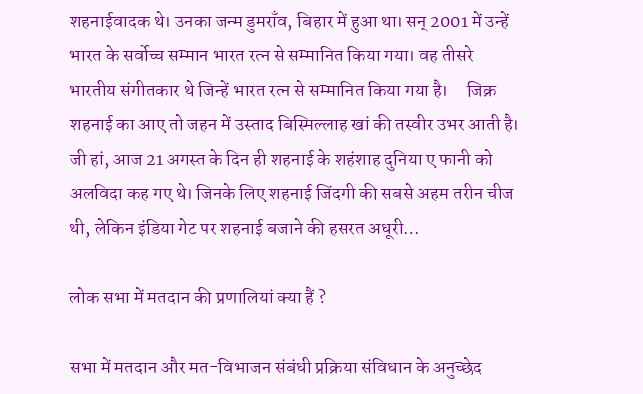शहनाईवादक थे। उनका जन्म डुमराँव, बिहार में हुआ था। सन् 2001 में उन्हें भारत के सर्वोच्च सम्मान भारत रत्न से सम्मानित किया गया। वह तीसरे भारतीय संगीतकार थे जिन्हें भारत रत्न से सम्मानित किया गया है।     जिक्र शहनाई का आए तो जहन में उस्ताद बिस्मिल्लाह खां की तस्वीर उभर आती है। जी हां, आज 21 अगस्त के दिन ही शहनाई के शहंशाह दुनिया ए फानी को अलविदा कह गए थे। जिनके लिए शहनाई जिंदगी की सबसे अहम तरीन चीज थी, लेकिन इंडिया गेट पर शहनाई बजाने की हसरत अधूरी…

लोक सभा में मतदान की प्रणालि‍यां क्‍या हैं ?

सभा में मतदान और मत-वि‍भाजन संबंधी प्रक्रि‍या संवि‍धान के अनुच्‍छेद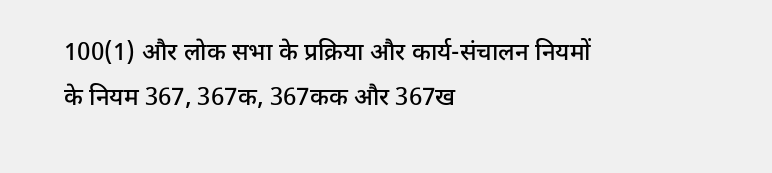100(1) और लोक सभा के प्रक्रि‍या और कार्य-संचालन नि‍यमों के नि‍यम 367, 367क, 367कक और 367ख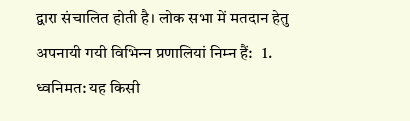द्वारा संचालि‍त होती है। लोक सभा में मतदान हेतु अपनायी गयी वि‍भि‍न्‍न प्रणालि‍यां नि‍म्‍न हैं:   1. ध्‍वनि‍मत: यह कि‍सी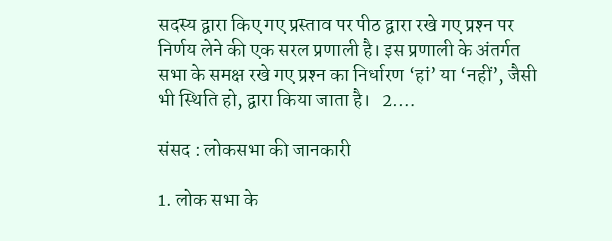सदस्‍य द्वारा कि‍ए गए प्रस्ताव पर पीठ द्वारा रखे गए प्रश्‍न पर नि‍र्णय लेने की एक सरल प्रणाली है। इस प्रणाली के अंतर्गत सभा के समक्ष रखे गए प्रश्‍न का नि‍र्धारण ‘हां’ या ‘नहीं’, जैसी भी स्‍थि‍ति‍ हो, द्वारा कि‍या जाता है।   2.…

संसद : लोकसभा की जानकारी

1. लोक सभा के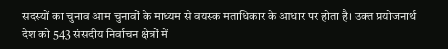सदस्‍यों का चुनाव आम चुनावों के माध्‍यम से वयस्‍क मताधि‍कार के आधार पर होता है। उक्‍त प्रयोजनार्थ देश को 543 संसदीय निर्वाचन क्षेत्रों में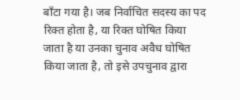बाँटा गया है। जब निर्वाचित सदस्‍य का पद रि‍क्‍त होता है, या रि‍क्‍त घोषि‍त कि‍या जाता है या उनका चुनाव अवैध घोषि‍त कि‍या जाता है, तो इसे उपचुनाव द्वारा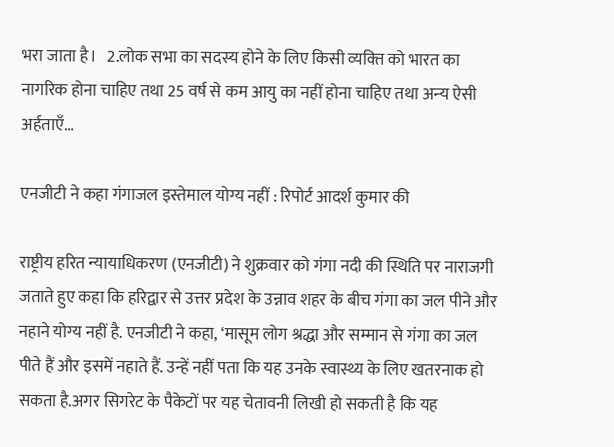भरा जाता है।   2.लोक सभा का सदस्‍य होने के लि‍ए कि‍सी व्‍यक्‍ति ‍को भारत का नागरि‍क होना चाहि‍ए तथा 25 वर्ष से कम आयु का नहीं होना चाहि‍ए तथा अन्‍य ऐसी अर्हताएँ…

एनजीटी ने कहा गंगाजल इस्तेमाल योग्य नहीं : रिपोर्ट आदर्श कुमार की

राष्ट्रीय हरित न्यायाधिकरण (एनजीटी) ने शुक्रवार को गंगा नदी की स्थिति पर नाराजगी जताते हुए कहा कि हरिद्वार से उत्तर प्रदेश के उन्नाव शहर के बीच गंगा का जल पीने और नहाने योग्य नहीं है. एनजीटी ने कहा, ‘मासूम लोग श्रद्धा और सम्मान से गंगा का जल पीते हैं और इसमें नहाते हैं. उन्हें नहीं पता कि यह उनके स्वास्थ्य के लिए खतरनाक हो सकता है.अगर सिगरेट के पैकेटों पर यह चेतावनी लिखी हो सकती है कि यह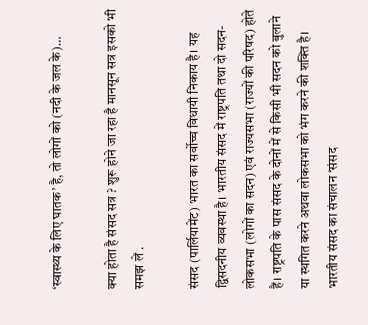‘स्वास्थ्य के लिए घातक’ है, तो लोगों को (नदी के जल के)…

क्या होता है संसद सत्र ? शुरू होने जा रहा है मानसून सत्र इसको भी समझ लें .

संसद (पार्लियामेंट) भारत का सर्वोच्च विधायी निकाय है। यह द्विसदनीय व्यवस्था है। भारतीय संसद में राष्ट्रपति तथा दो सदन- लोकसभा (लोगों का सदन) एवं राज्यसभा (राज्यों की परिषद) होते हैं। राष्ट्रपति के पास संसद के दोनों में से किसी भी सदन को बुलाने या स्थगित करने अथवा लोकसभा को भंग करने की शक्ति है। भारतीय संसद का संचालन ‘संसद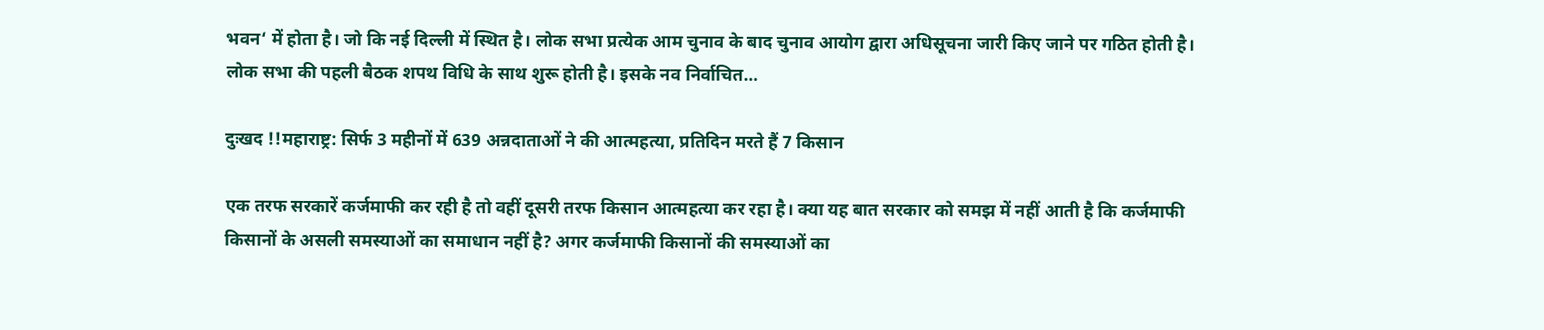भवन‘ में होता है। जो कि नई दिल्ली में स्थित है। लोक सभा प्रत्‍येक आम चुनाव के बाद चुनाव आयोग द्वारा अधिसूचना जारी किए जाने पर गठित होती है। लोक सभा की पहली बैठक शपथ विधि के साथ शुरू होती है। इसके नव निर्वाचित…

दुःखद !!महाराष्ट्र: सिर्फ 3 महीनों में 639 अन्नदाताओं ने की आत्महत्या, प्रतिदिन मरते हैं 7 किसान

एक तरफ सरकारें कर्जमाफी कर रही है तो वहीं दूसरी तरफ किसान आत्महत्या कर रहा है। क्या यह बात सरकार को समझ में नहीं आती है कि कर्जमाफी किसानों के असली समस्याओं का समाधान नहीं है? अगर कर्जमाफी किसानों की समस्याओं का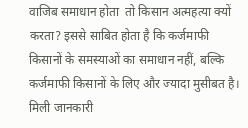वाजिब समाधान होता  तो किसान अत्महत्या क्यों करता? इससे साबित होता है कि कर्जमाफी किसानों के समस्याओं का समाधान नहीं, बल्कि कर्जमाफी किसानों के लिए और ज्यादा मुसीबत है।   मिली जानकारी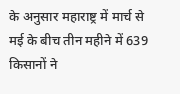के अनुसार महाराष्ट्र में मार्च से मई के बीच तीन महीने में 639 किसानों ने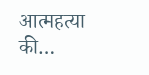आत्महत्या की…